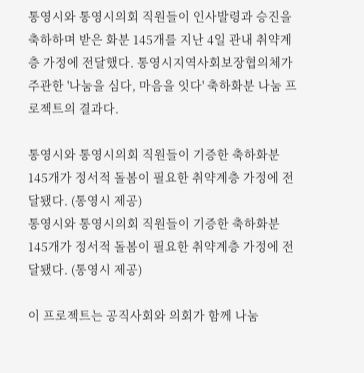통영시와 통영시의회 직원들이 인사발령과 승진을 축하하며 받은 화분 145개를 지난 4일 관내 취약계층 가정에 전달했다. 통영시지역사회보장협의체가 주관한 '나눔을 심다, 마음을 잇다' 축하화분 나눔 프로젝트의 결과다.

통영시와 통영시의회 직원들이 기증한 축하화분 145개가 정서적 돌봄이 필요한 취약계층 가정에 전달됐다. (통영시 제공)
통영시와 통영시의회 직원들이 기증한 축하화분 145개가 정서적 돌봄이 필요한 취약계층 가정에 전달됐다. (통영시 제공)

이 프로젝트는 공직사회와 의회가 함께 나눔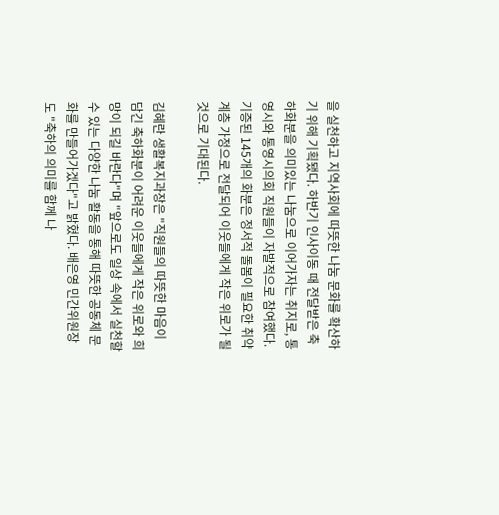을 실천하고 지역사회에 따뜻한 나눔 문화를 확산하기 위해 기획됐다. 하반기 인사이동 때 전달받은 축하화분을 의미있는 나눔으로 이어가자는 취지로, 통영시와 통영시의회 직원들이 자발적으로 참여했다. 기증된 145개의 화분은 정서적 돌봄이 필요한 취약계층 가정으로 전달되어 이웃들에게 작은 위로가 될 것으로 기대된다.

김혜란 생활복지과장은 "직원들의 따뜻한 마음이 담긴 축하화분이 어려운 이웃들에게 작은 위로와 희망이 되길 바란다"며 "앞으로도 일상 속에서 실천할 수 있는 다양한 나눔 활동을 통해 따뜻한 공동체 문화를 만들어가겠다"고 밝혔다. 배은영 민간위원장도 "축하의 의미를 함께 나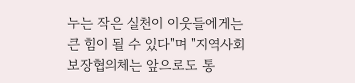누는 작은 실천이 이웃들에게는 큰 힘이 될 수 있다"며 "지역사회보장협의체는 앞으로도 통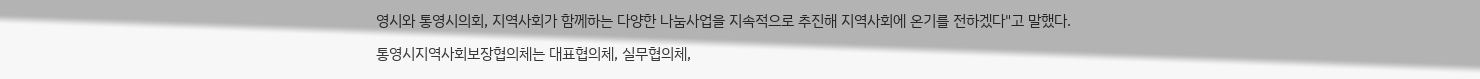영시와 통영시의회, 지역사회가 함께하는 다양한 나눔사업을 지속적으로 추진해 지역사회에 온기를 전하겠다"고 말했다.

통영시지역사회보장협의체는 대표협의체, 실무협의체,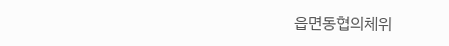읍면동협의체위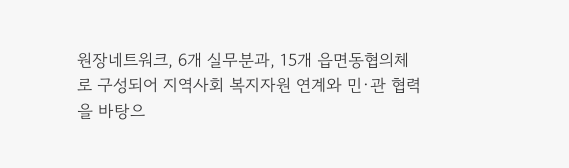원장네트워크, 6개 실무분과, 15개 읍면동협의체로 구성되어 지역사회 복지자원 연계와 민·관 협력을 바탕으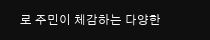로 주민이 체감하는 다양한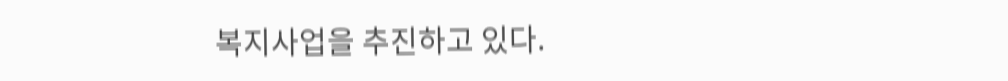복지사업을 추진하고 있다.